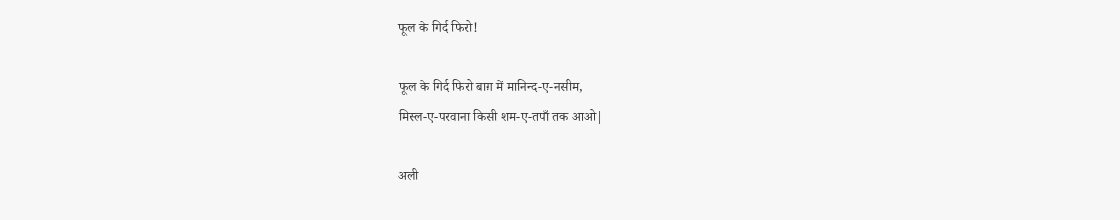फूल के गिर्द फिरो!

फूल के गिर्द फिरो बाग़ में मानिन्द-ए-नसीम,
मिस्ल-ए-परवाना किसी शम-ए-तपाँ तक आओ|

अली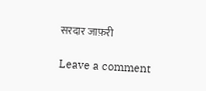सरदार जाफ़री

Leave a comment